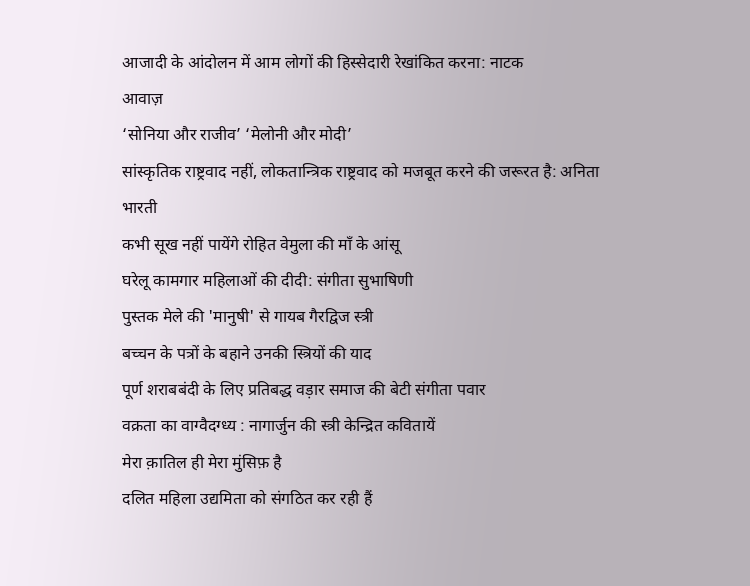आजादी के आंदोलन में आम लोगों की हिस्सेदारी रेखांकित करना: नाटक
आवाज़
‘सोनिया और राजीव’ ‘मेलोनी और मोदी’
सांस्कृतिक राष्ट्रवाद नहीं, लोकतान्त्रिक राष्ट्रवाद को मजबूत करने की जरूरत है: अनिता भारती
कभी सूख नहीं पायेंगे रोहित वेमुला की माँ के आंसू
घरेलू कामगार महिलाओं की दीदी: संगीता सुभाषिणी
पुस्तक मेले की 'मानुषी' से गायब गैरद्विज स्त्री
बच्चन के पत्रों के बहाने उनकी स्त्रियों की याद
पूर्ण शराबबंदी के लिए प्रतिबद्ध वड़ार समाज की बेटी संगीता पवार
वक्रता का वाग्वैदग्ध्य : नागार्जुन की स्त्री केन्द्रित कवितायें
मेरा क़ातिल ही मेरा मुंसिफ़ है
दलित महिला उद्यमिता को संगठित कर रही हैं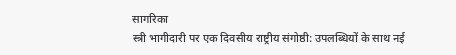सागरिका
स्त्री भागीदारी पर एक दिवसीय राष्ट्रीय संगोष्ठी: उपलब्धियों के साथ नई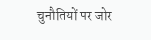चुनौतियों पर जोर